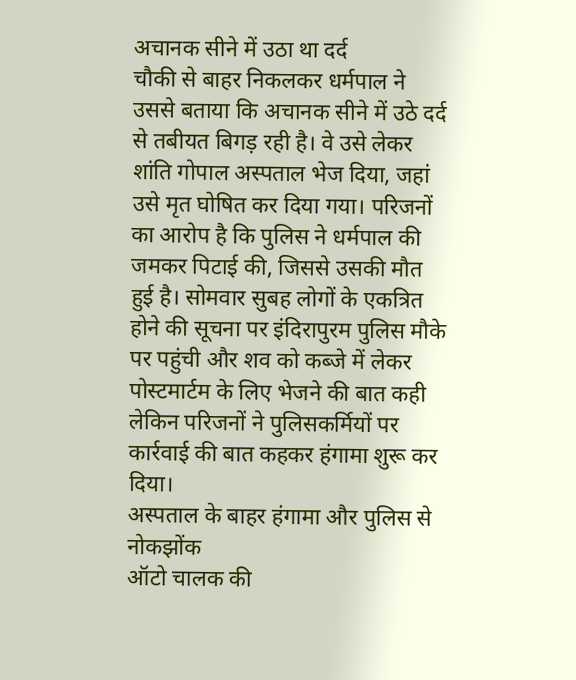अचानक सीने में उठा था दर्द
चौकी से बाहर निकलकर धर्मपाल ने उससे बताया कि अचानक सीने में उठे दर्द से तबीयत बिगड़ रही है। वे उसे लेकर शांति गोपाल अस्पताल भेज दिया, जहां उसे मृत घोषित कर दिया गया। परिजनों का आरोप है कि पुलिस ने धर्मपाल की जमकर पिटाई की, जिससे उसकी मौत हुई है। सोमवार सुबह लोगों के एकत्रित होने की सूचना पर इंदिरापुरम पुलिस मौके पर पहुंची और शव को कब्जे में लेकर पोस्टमार्टम के लिए भेजने की बात कही लेकिन परिजनों ने पुलिसकर्मियों पर कार्रवाई की बात कहकर हंगामा शुरू कर दिया।
अस्पताल के बाहर हंगामा और पुलिस से नोकझोंक
ऑटो चालक की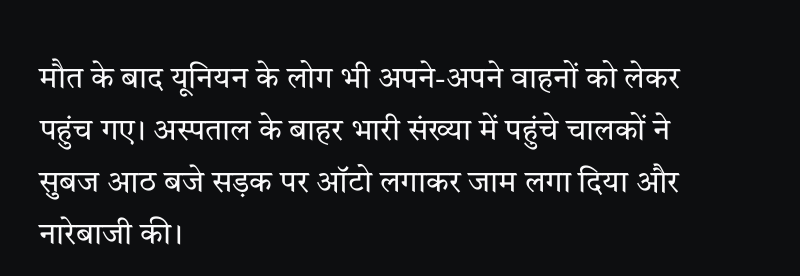मौत के बाद यूनियन के लोग भी अपने-अपने वाहनों को लेकर पहुंच गए। अस्पताल के बाहर भारी संख्या में पहुंचे चालकों ने सुबज आठ बजे सड़क पर ऑटो लगाकर जाम लगा दिया और नारेबाजी की।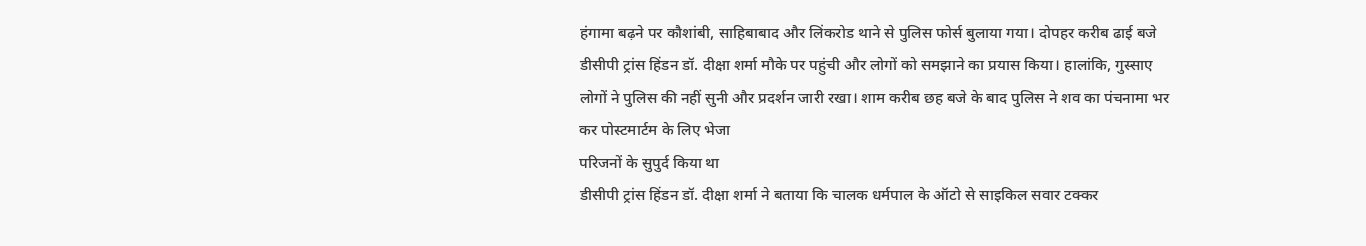हंगामा बढ़ने पर कौशांबी, साहिबाबाद और लिंकरोड थाने से पुलिस फोर्स बुलाया गया। दोपहर करीब ढाई बजे डीसीपी ट्रांस हिंडन डॉ. दीक्षा शर्मा मौके पर पहुंची और लोगों को समझाने का प्रयास किया। हालांकि, गुस्साए लोगों ने पुलिस की नहीं सुनी और प्रदर्शन जारी रखा। शाम करीब छह बजे के बाद पुलिस ने शव का पंचनामा भर कर पोस्टमार्टम के लिए भेजा
परिजनों के सुपुर्द किया था
डीसीपी ट्रांस हिंडन डॉ. दीक्षा शर्मा ने बताया कि चालक धर्मपाल के ऑटो से साइकिल सवार टक्कर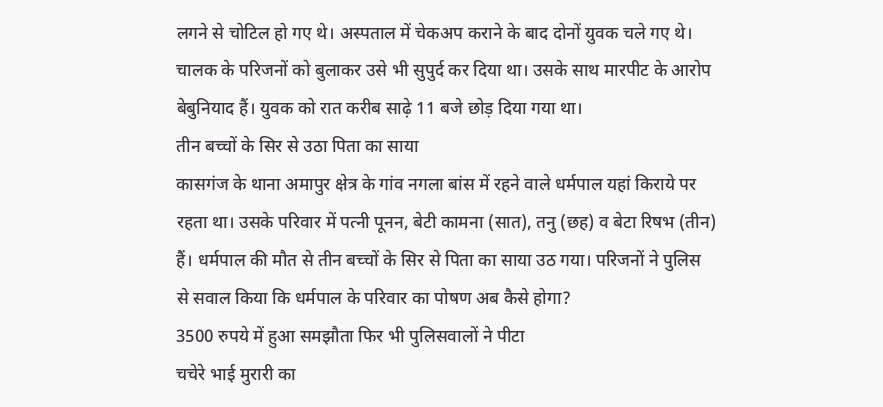लगने से चोटिल हो गए थे। अस्पताल में चेकअप कराने के बाद दोनों युवक चले गए थे। चालक के परिजनों को बुलाकर उसे भी सुपुर्द कर दिया था। उसके साथ मारपीट के आरोप बेबुनियाद हैं। युवक को रात करीब साढ़े 11 बजे छोड़ दिया गया था।
तीन बच्चों के सिर से उठा पिता का साया
कासगंज के थाना अमापुर क्षेत्र के गांव नगला बांस में रहने वाले धर्मपाल यहां किराये पर रहता था। उसके परिवार में पत्नी पूनन, बेटी कामना (सात), तनु (छह) व बेटा रिषभ (तीन) हैं। धर्मपाल की मौत से तीन बच्चों के सिर से पिता का साया उठ गया। परिजनों ने पुलिस से सवाल किया कि धर्मपाल के परिवार का पोषण अब कैसे होगा?
3500 रुपये में हुआ समझौता फिर भी पुलिसवालों ने पीटा
चचेरे भाई मुरारी का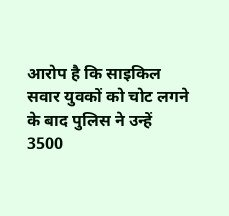आरोप है कि साइकिल सवार युवकों को चोट लगने के बाद पुलिस ने उन्हें 3500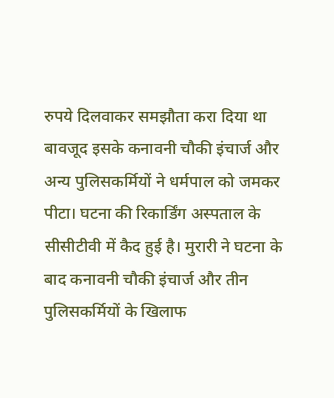रुपये दिलवाकर समझौता करा दिया था बावजूद इसके कनावनी चौकी इंचार्ज और अन्य पुलिसकर्मियों ने धर्मपाल को जमकर पीटा। घटना की रिकार्डिंग अस्पताल के सीसीटीवी में कैद हुई है। मुरारी ने घटना के बाद कनावनी चौकी इंचार्ज और तीन पुलिसकर्मियों के खिलाफ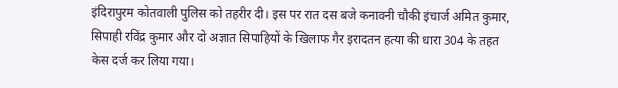इंदिरापुरम कोतवाली पुलिस को तहरीर दी। इस पर रात दस बजे कनावनी चौकी इंचार्ज अमित कुमार, सिपाही रविंद्र कुमार और दो अज्ञात सिपाहियों के खिलाफ गैर इरादतन हत्या की धारा 304 के तहत केस दर्ज कर लिया गया।